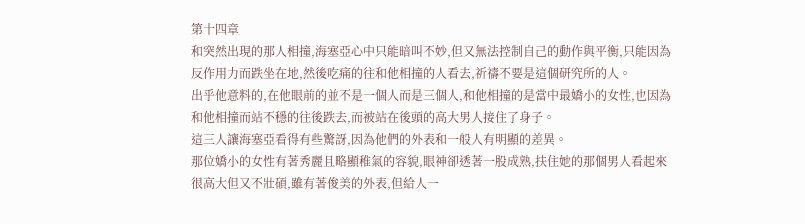第十四章
和突然出現的那人相撞,海塞亞心中只能暗叫不妙,但又無法控制自己的動作與平衡,只能因為反作用力而跌坐在地,然後吃痛的往和他相撞的人看去,祈禱不要是這個研究所的人。
出乎他意料的,在他眼前的並不是一個人而是三個人,和他相撞的是當中最嬌小的女性,也因為和他相撞而站不穩的往後跌去,而被站在後頭的高大男人接住了身子。
這三人讓海塞亞看得有些驚訝,因為他們的外表和一般人有明顯的差異。
那位嬌小的女性有著秀麗且略顯稚氣的容貌,眼神卻透著一股成熟,扶住她的那個男人看起來很高大但又不壯碩,雖有著俊美的外表,但給人一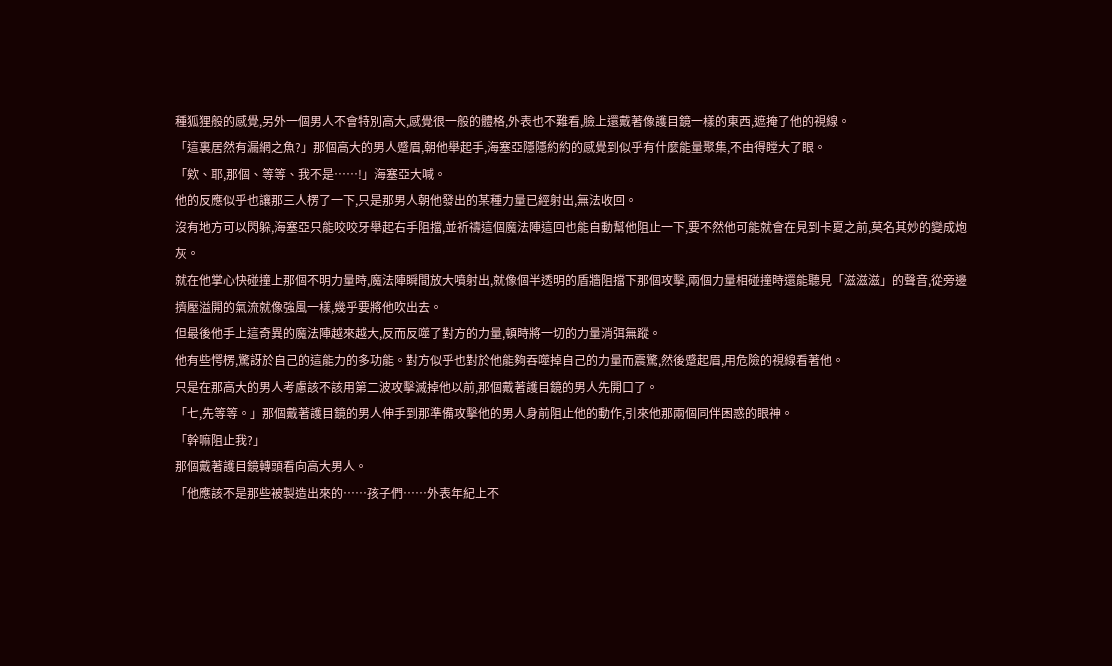種狐狸般的感覺,另外一個男人不會特別高大,感覺很一般的體格,外表也不難看,臉上還戴著像護目鏡一樣的東西,遮掩了他的視線。
「這裏居然有漏網之魚?」那個高大的男人蹙眉,朝他舉起手,海塞亞隱隱約約的感覺到似乎有什麼能量聚集,不由得瞠大了眼。
「欸、耶,那個、等等、我不是……!」海塞亞大喊。
他的反應似乎也讓那三人楞了一下,只是那男人朝他發出的某種力量已經射出,無法收回。
沒有地方可以閃躲,海塞亞只能咬咬牙舉起右手阻擋,並祈禱這個魔法陣這回也能自動幫他阻止一下,要不然他可能就會在見到卡夏之前,莫名其妙的變成炮灰。
就在他掌心快碰撞上那個不明力量時,魔法陣瞬間放大噴射出,就像個半透明的盾牆阻擋下那個攻擊,兩個力量相碰撞時還能聽見「滋滋滋」的聲音,從旁邊擠壓溢開的氣流就像強風一樣,幾乎要將他吹出去。
但最後他手上這奇異的魔法陣越來越大,反而反噬了對方的力量,頓時將一切的力量消弭無蹤。
他有些愕楞,驚訝於自己的這能力的多功能。對方似乎也對於他能夠吞噬掉自己的力量而震驚,然後蹙起眉,用危險的視線看著他。
只是在那高大的男人考慮該不該用第二波攻擊滅掉他以前,那個戴著護目鏡的男人先開口了。
「七,先等等。」那個戴著護目鏡的男人伸手到那準備攻擊他的男人身前阻止他的動作,引來他那兩個同伴困惑的眼神。
「幹嘛阻止我?」
那個戴著護目鏡轉頭看向高大男人。
「他應該不是那些被製造出來的……孩子們……外表年紀上不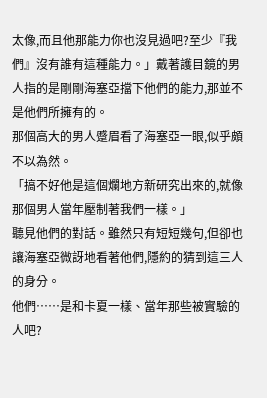太像,而且他那能力你也沒見過吧?至少『我們』沒有誰有這種能力。」戴著護目鏡的男人指的是剛剛海塞亞擋下他們的能力,那並不是他們所擁有的。
那個高大的男人蹙眉看了海塞亞一眼,似乎頗不以為然。
「搞不好他是這個爛地方新研究出來的,就像那個男人當年壓制著我們一樣。」
聽見他們的對話。雖然只有短短幾句,但卻也讓海塞亞微訝地看著他們,隱約的猜到這三人的身分。
他們……是和卡夏一樣、當年那些被實驗的人吧?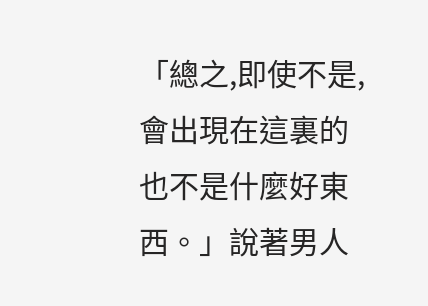「總之,即使不是,會出現在這裏的也不是什麼好東西。」說著男人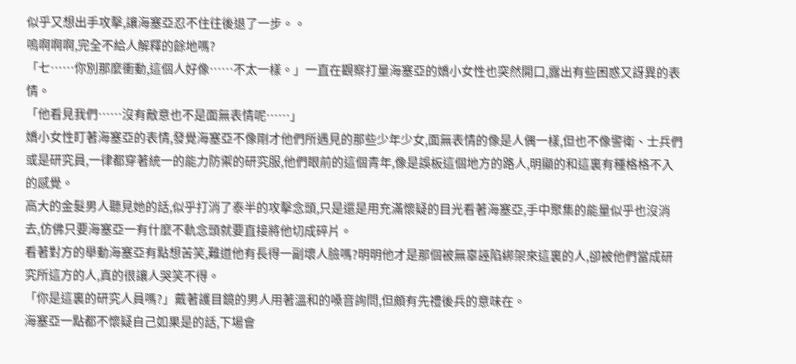似乎又想出手攻擊,讓海塞亞忍不住往後退了一步。。
嗚啊啊啊,完全不給人解釋的餘地嗎?
「七……你別那麼衝動,這個人好像……不太一樣。」一直在觀察打量海塞亞的嬌小女性也突然開口,露出有些困惑又訝異的表情。
「他看見我們……沒有敵意也不是面無表情呢……」
嬌小女性盯著海塞亞的表情,發覺海塞亞不像剛才他們所遇見的那些少年少女,面無表情的像是人偶一樣,但也不像警衛、士兵們或是研究員,一律都穿著統一的能力防禦的研究服,他們眼前的這個青年,像是誤板這個地方的路人,明顯的和這裏有種格格不入的感覺。
高大的金髮男人聽見她的話,似乎打消了泰半的攻擊念頭,只是還是用充滿懷疑的目光看著海塞亞,手中聚集的能量似乎也沒消去,仿佛只要海塞亞一有什麼不軌念頭就要直接將他切成碎片。
看著對方的舉動海塞亞有點想苦笑,難道他有長得一副壞人臉嗎?明明他才是那個被無辜誣陷綁架來這裏的人,卻被他們當成研究所這方的人,真的很讓人哭笑不得。
「你是這裏的研究人員嗎?」戴著護目鏡的男人用著溫和的嗓音詢問,但頗有先禮後兵的意味在。
海塞亞一點都不懷疑自己如果是的話,下場會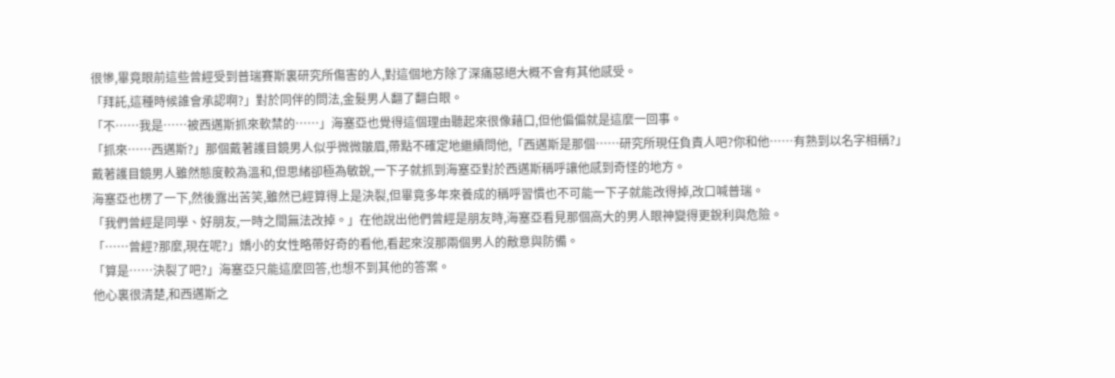很慘,畢竟眼前這些曾經受到普瑞賽斯裏研究所傷害的人,對這個地方除了深痛惡絕大概不會有其他感受。
「拜託,這種時候誰會承認啊?」對於同伴的問法,金髮男人翻了翻白眼。
「不……我是……被西邁斯抓來軟禁的……」海塞亞也覺得這個理由聽起來很像藉口,但他偏偏就是這麼一回事。
「抓來……西邁斯?」那個戴著護目鏡男人似乎微微皺眉,帶點不確定地繼續問他,「西邁斯是那個……研究所現任負責人吧?你和他……有熟到以名字相稱?」
戴著護目鏡男人雖然態度較為溫和,但思緒卻極為敏銳,一下子就抓到海塞亞對於西邁斯稱呼讓他感到奇怪的地方。
海塞亞也楞了一下,然後露出苦笑,雖然已經算得上是決裂,但畢竟多年來養成的稱呼習慣也不可能一下子就能改得掉,改口喊普瑞。
「我們曾經是同學、好朋友,一時之間無法改掉。」在他說出他們曾經是朋友時,海塞亞看見那個高大的男人眼神變得更銳利與危險。
「……曾經?那麼,現在呢?」嬌小的女性略帶好奇的看他,看起來沒那兩個男人的敵意與防備。
「算是……決裂了吧?」海塞亞只能這麼回答,也想不到其他的答案。
他心裏很清楚,和西邁斯之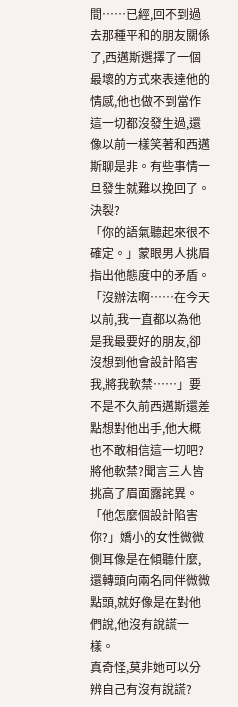間……已經,回不到過去那種平和的朋友關係了,西邁斯選擇了一個最壞的方式來表達他的情感,他也做不到當作這一切都沒發生過,還像以前一樣笑著和西邁斯聊是非。有些事情一旦發生就難以挽回了。
決裂?
「你的語氣聽起來很不確定。」蒙眼男人挑眉指出他態度中的矛盾。
「沒辦法啊……在今天以前,我一直都以為他是我最要好的朋友,卻沒想到他會設計陷害我,將我軟禁……」要不是不久前西邁斯還差點想對他出手,他大概也不敢相信這一切吧?
將他軟禁?聞言三人皆挑高了眉面露詫異。
「他怎麼個設計陷害你?」嬌小的女性微微側耳像是在傾聽什麼,還轉頭向兩名同伴微微點頭,就好像是在對他們說,他沒有說謊一樣。
真奇怪,莫非她可以分辨自己有沒有說謊?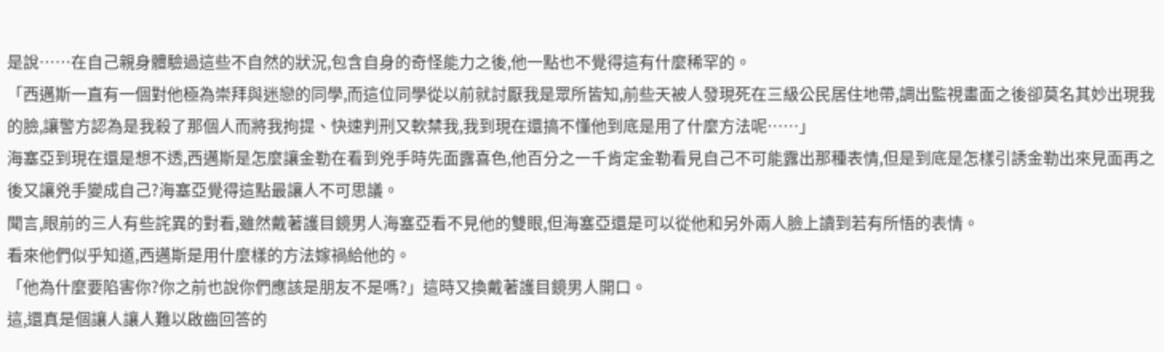是說……在自己親身體驗過這些不自然的狀況,包含自身的奇怪能力之後,他一點也不覺得這有什麼稀罕的。
「西邁斯一直有一個對他極為崇拜與迷戀的同學,而這位同學從以前就討厭我是眾所皆知,前些天被人發現死在三級公民居住地帶,調出監視畫面之後卻莫名其妙出現我的臉,讓警方認為是我殺了那個人而將我拘提、快速判刑又軟禁我,我到現在還搞不懂他到底是用了什麼方法呢……」
海塞亞到現在還是想不透,西邁斯是怎麼讓金勒在看到兇手時先面露喜色,他百分之一千肯定金勒看見自己不可能露出那種表情,但是到底是怎樣引誘金勒出來見面再之後又讓兇手變成自己?海塞亞覺得這點最讓人不可思議。
聞言,眼前的三人有些詫異的對看,雖然戴著護目鏡男人海塞亞看不見他的雙眼,但海塞亞還是可以從他和另外兩人臉上讀到若有所悟的表情。
看來他們似乎知道,西邁斯是用什麼樣的方法嫁禍給他的。
「他為什麼要陷害你?你之前也說你們應該是朋友不是嗎?」這時又換戴著護目鏡男人開口。
這,還真是個讓人讓人難以啟齒回答的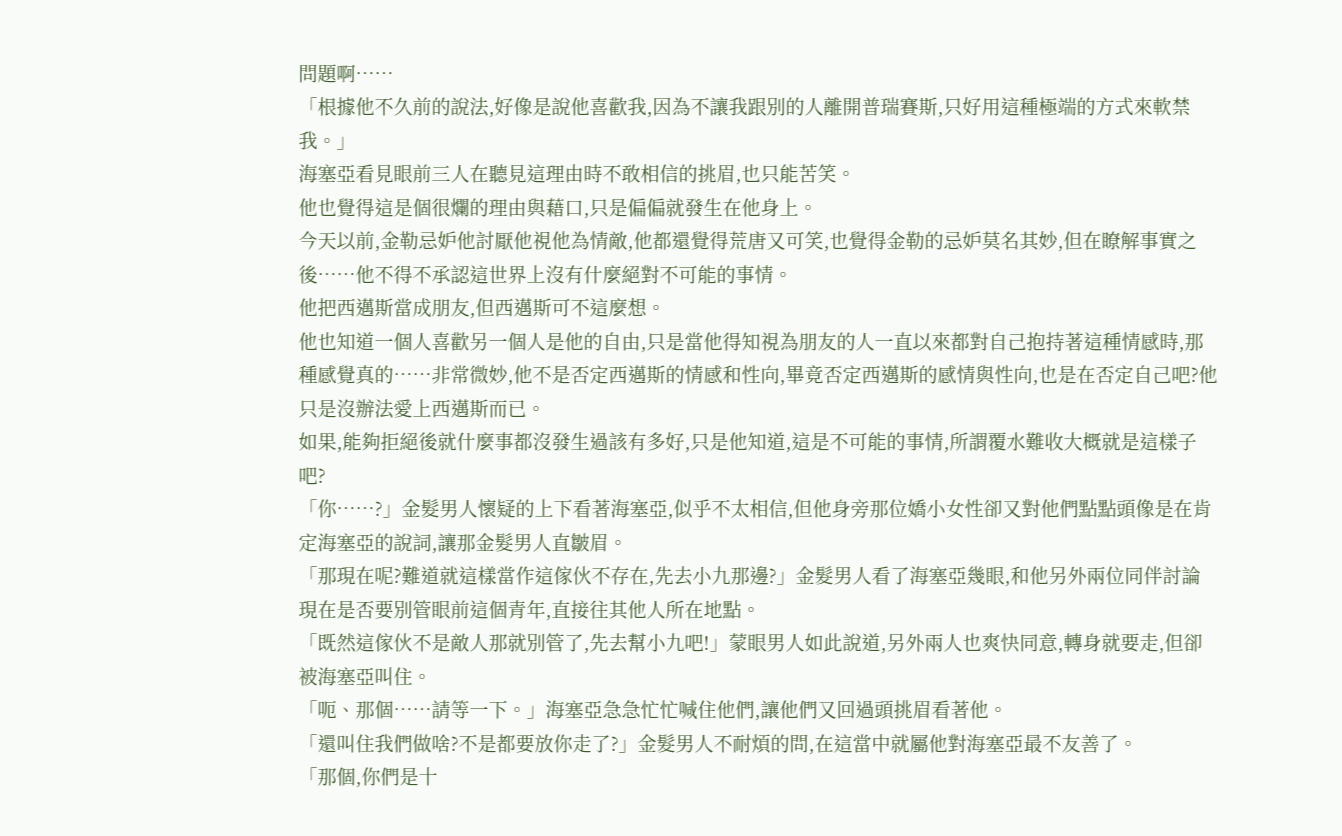問題啊……
「根據他不久前的說法,好像是說他喜歡我,因為不讓我跟別的人離開普瑞賽斯,只好用這種極端的方式來軟禁我。」
海塞亞看見眼前三人在聽見這理由時不敢相信的挑眉,也只能苦笑。
他也覺得這是個很爛的理由與藉口,只是偏偏就發生在他身上。
今天以前,金勒忌妒他討厭他視他為情敵,他都還覺得荒唐又可笑,也覺得金勒的忌妒莫名其妙,但在瞭解事實之後……他不得不承認這世界上沒有什麼絕對不可能的事情。
他把西邁斯當成朋友,但西邁斯可不這麼想。
他也知道一個人喜歡另一個人是他的自由,只是當他得知視為朋友的人一直以來都對自己抱持著這種情感時,那種感覺真的……非常微妙,他不是否定西邁斯的情感和性向,畢竟否定西邁斯的感情與性向,也是在否定自己吧?他只是沒辦法愛上西邁斯而已。
如果,能夠拒絕後就什麼事都沒發生過該有多好,只是他知道,這是不可能的事情,所謂覆水難收大概就是這樣子吧?
「你……?」金髮男人懷疑的上下看著海塞亞,似乎不太相信,但他身旁那位嬌小女性卻又對他們點點頭像是在肯定海塞亞的說詞,讓那金髮男人直皺眉。
「那現在呢?難道就這樣當作這傢伙不存在,先去小九那邊?」金髮男人看了海塞亞幾眼,和他另外兩位同伴討論現在是否要別管眼前這個青年,直接往其他人所在地點。
「既然這傢伙不是敵人那就別管了,先去幫小九吧!」蒙眼男人如此說道,另外兩人也爽快同意,轉身就要走,但卻被海塞亞叫住。
「呃、那個……請等一下。」海塞亞急急忙忙喊住他們,讓他們又回過頭挑眉看著他。
「還叫住我們做啥?不是都要放你走了?」金髮男人不耐煩的問,在這當中就屬他對海塞亞最不友善了。
「那個,你們是十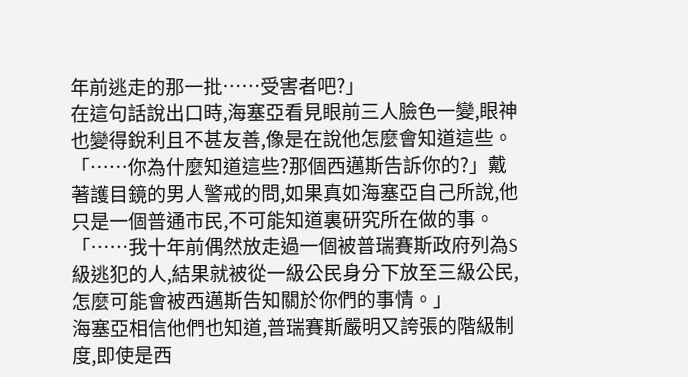年前逃走的那一批……受害者吧?」
在這句話說出口時,海塞亞看見眼前三人臉色一變,眼神也變得銳利且不甚友善,像是在說他怎麼會知道這些。
「……你為什麼知道這些?那個西邁斯告訴你的?」戴著護目鏡的男人警戒的問,如果真如海塞亞自己所說,他只是一個普通市民,不可能知道裏研究所在做的事。
「……我十年前偶然放走過一個被普瑞賽斯政府列為S級逃犯的人,結果就被從一級公民身分下放至三級公民,怎麼可能會被西邁斯告知關於你們的事情。」
海塞亞相信他們也知道,普瑞賽斯嚴明又誇張的階級制度,即使是西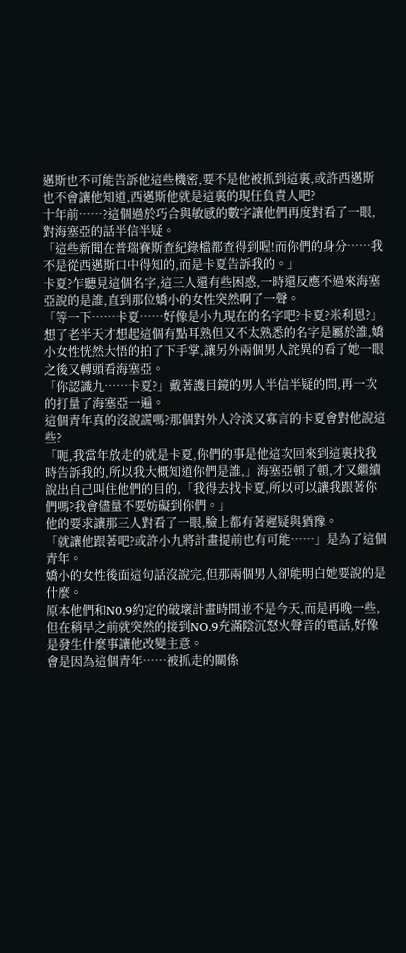邁斯也不可能告訴他這些機密,要不是他被抓到這裏,或許西邁斯也不會讓他知道,西邁斯他就是這裏的現任負責人吧?
十年前……?這個過於巧合與敏感的數字讓他們再度對看了一眼,對海塞亞的話半信半疑。
「這些新聞在普瑞賽斯查紀錄檔都查得到喔!而你們的身分……我不是從西邁斯口中得知的,而是卡夏告訴我的。」
卡夏?乍聽見這個名字,這三人還有些困惑,一時還反應不過來海塞亞說的是誰,直到那位嬌小的女性突然啊了一聲。
「等一下……卡夏……好像是小九現在的名字吧?卡夏?米利恩?」想了老半天才想起這個有點耳熟但又不太熟悉的名字是屬於誰,嬌小女性恍然大悟的拍了下手掌,讓另外兩個男人詫異的看了她一眼之後又轉頭看海塞亞。
「你認識九……卡夏?」戴著護目鏡的男人半信半疑的問,再一次的打量了海塞亞一遍。
這個青年真的沒說謊嗎?那個對外人冷淡又寡言的卡夏會對他說這些?
「呃,我當年放走的就是卡夏,你們的事是他這次回來到這裏找我時告訴我的,所以我大概知道你們是誰,」海塞亞頓了頓,才又繼續說出自己叫住他們的目的,「我得去找卡夏,所以可以讓我跟著你們嗎?我會儘量不要妨礙到你們。」
他的要求讓那三人對看了一眼,臉上都有著遲疑與猶豫。
「就讓他跟著吧?或許小九將計畫提前也有可能……」是為了這個青年。
嬌小的女性後面這句話沒說完,但那兩個男人卻能明白她要說的是什麼。
原本他們和N0.9約定的破壞計畫時間並不是今天,而是再晚一些,但在稍早之前就突然的接到NO.9充滿陰沉怒火聲音的電話,好像是發生什麼事讓他改變主意。
會是因為這個青年……被抓走的關係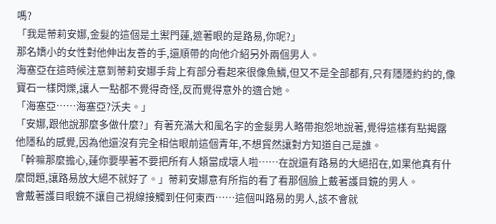嗎?
「我是蒂莉安娜,金髮的這個是土禦門蓮,遮著眼的是路易,你呢?」
那名嬌小的女性對他伸出友善的手,還順帶的向他介紹另外兩個男人。
海塞亞在這時候注意到蒂莉安娜手背上有部分看起來很像魚鱗,但又不是全部都有,只有隱隱約約的,像寶石一樣閃爍,讓人一點都不覺得奇怪,反而覺得意外的適合她。
「海塞亞……海塞亞?沃夫。」
「安娜,跟他說那麼多做什麼?」有著充滿大和風名字的金髮男人略帶抱怨地說著,覺得這樣有點揭露他隱私的感覺,因為他還沒有完全相信眼前這個青年,不想貿然讓對方知道自己是誰。
「幹嘛那麼擔心,蓮你要學著不要把所有人類當成壞人啦……在說還有路易的大絕招在,如果他真有什麼問題,讓路易放大絕不就好了。」蒂莉安娜意有所指的看了看那個臉上戴著護目鏡的男人。
會戴著護目眼鏡不讓自己視線接觸到任何東西……這個叫路易的男人,該不會就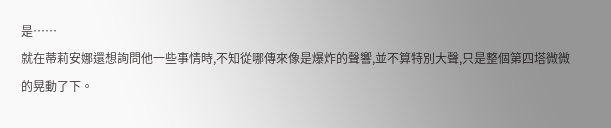是……
就在蒂莉安娜還想詢問他一些事情時,不知從哪傳來像是爆炸的聲響,並不算特別大聲,只是整個第四塔微微的晃動了下。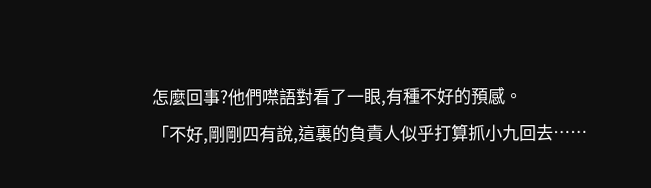怎麼回事?他們噤語對看了一眼,有種不好的預感。
「不好,剛剛四有說,這裏的負責人似乎打算抓小九回去……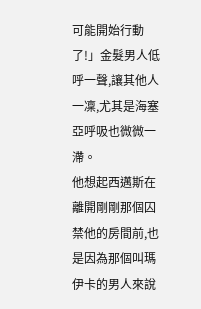可能開始行動了!」金髮男人低呼一聲,讓其他人一凜,尤其是海塞亞呼吸也微微一滯。
他想起西邁斯在離開剛剛那個囚禁他的房間前,也是因為那個叫瑪伊卡的男人來說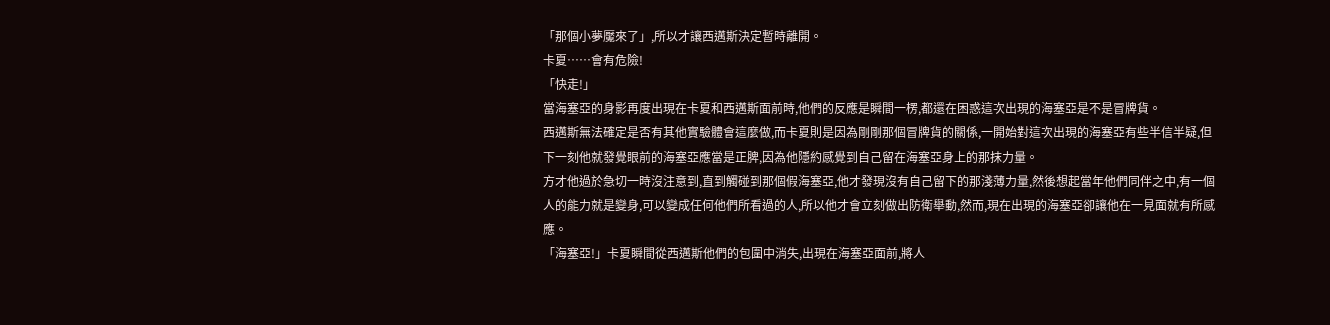「那個小夢魘來了」,所以才讓西邁斯決定暫時離開。
卡夏……會有危險!
「快走!」
當海塞亞的身影再度出現在卡夏和西邁斯面前時,他們的反應是瞬間一楞,都還在困惑這次出現的海塞亞是不是冒牌貨。
西邁斯無法確定是否有其他實驗體會這麼做,而卡夏則是因為剛剛那個冒牌貨的關係,一開始對這次出現的海塞亞有些半信半疑,但下一刻他就發覺眼前的海塞亞應當是正脾,因為他隱約感覺到自己留在海塞亞身上的那抹力量。
方才他過於急切一時沒注意到,直到觸碰到那個假海塞亞,他才發現沒有自己留下的那淺薄力量,然後想起當年他們同伴之中,有一個人的能力就是變身,可以變成任何他們所看過的人,所以他才會立刻做出防衛舉動,然而,現在出現的海塞亞卻讓他在一見面就有所感應。
「海塞亞!」卡夏瞬間從西邁斯他們的包圍中消失,出現在海塞亞面前,將人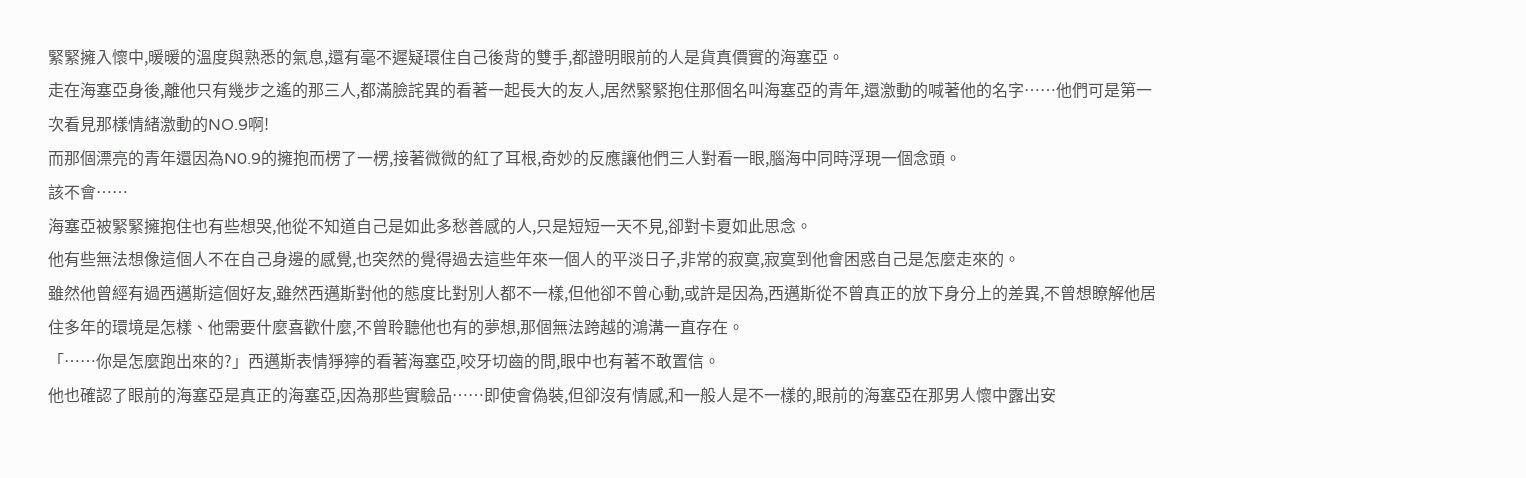緊緊擁入懷中,暖暖的溫度與熟悉的氣息,還有毫不遲疑環住自己後背的雙手,都證明眼前的人是貨真價實的海塞亞。
走在海塞亞身後,離他只有幾步之遙的那三人,都滿臉詫異的看著一起長大的友人,居然緊緊抱住那個名叫海塞亞的青年,還激動的喊著他的名字……他們可是第一次看見那樣情緒激動的NO.9啊!
而那個漂亮的青年還因為N0.9的擁抱而楞了一楞,接著微微的紅了耳根,奇妙的反應讓他們三人對看一眼,腦海中同時浮現一個念頭。
該不會……
海塞亞被緊緊擁抱住也有些想哭,他從不知道自己是如此多愁善感的人,只是短短一天不見,卻對卡夏如此思念。
他有些無法想像這個人不在自己身邊的感覺,也突然的覺得過去這些年來一個人的平淡日子,非常的寂寞,寂寞到他會困惑自己是怎麼走來的。
雖然他曾經有過西邁斯這個好友,雖然西邁斯對他的態度比對別人都不一樣,但他卻不曾心動,或許是因為,西邁斯從不曾真正的放下身分上的差異,不曾想瞭解他居住多年的環境是怎樣、他需要什麼喜歡什麼,不曾聆聽他也有的夢想,那個無法跨越的鴻溝一直存在。
「……你是怎麼跑出來的?」西邁斯表情猙獰的看著海塞亞,咬牙切齒的問,眼中也有著不敢置信。
他也確認了眼前的海塞亞是真正的海塞亞,因為那些實驗品……即使會偽裝,但卻沒有情感,和一般人是不一樣的,眼前的海塞亞在那男人懷中露出安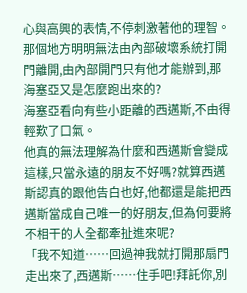心與高興的表情,不停刺激著他的理智。
那個地方明明無法由內部破壞系統打開門離開,由內部開門只有他才能辦到,那海塞亞又是怎麼跑出來的?
海塞亞看向有些小距離的西邁斯,不由得輕歎了口氣。
他真的無法理解為什麼和西邁斯會變成這樣,只當永遠的朋友不好嗎?就算西邁斯認真的跟他告白也好,他都還是能把西邁斯當成自己唯一的好朋友,但為何要將不相干的人全都牽扯進來呢?
「我不知道……回過神我就打開那扇門走出來了,西邁斯……住手吧!拜託你,別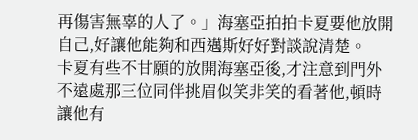再傷害無辜的人了。」海塞亞拍拍卡夏要他放開自己,好讓他能夠和西邁斯好好對談說清楚。
卡夏有些不甘願的放開海塞亞後,才注意到門外不遠處那三位同伴挑眉似笑非笑的看著他,頓時讓他有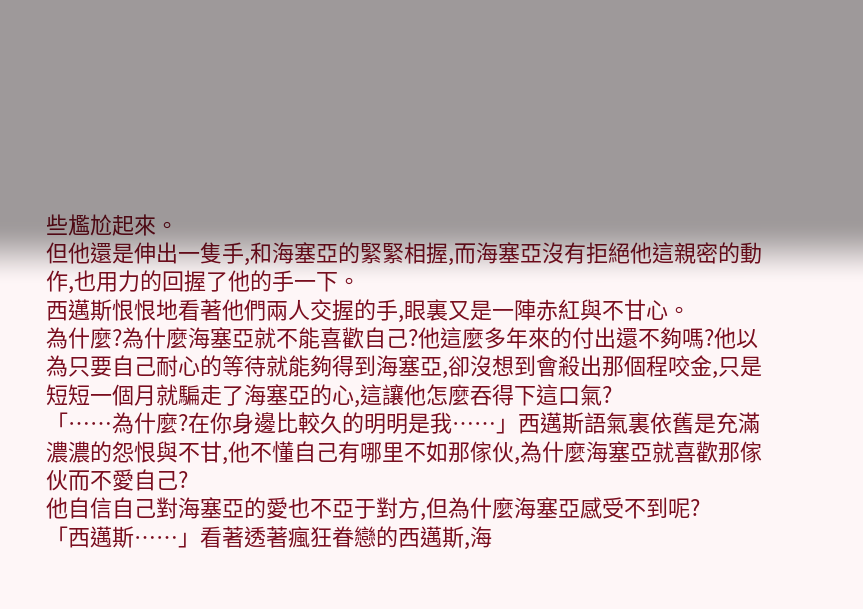些尷尬起來。
但他還是伸出一隻手,和海塞亞的緊緊相握,而海塞亞沒有拒絕他這親密的動作,也用力的回握了他的手一下。
西邁斯恨恨地看著他們兩人交握的手,眼裏又是一陣赤紅與不甘心。
為什麼?為什麼海塞亞就不能喜歡自己?他這麼多年來的付出還不夠嗎?他以為只要自己耐心的等待就能夠得到海塞亞,卻沒想到會殺出那個程咬金,只是短短一個月就騙走了海塞亞的心,這讓他怎麼吞得下這口氣?
「……為什麼?在你身邊比較久的明明是我……」西邁斯語氣裏依舊是充滿濃濃的怨恨與不甘,他不懂自己有哪里不如那傢伙,為什麼海塞亞就喜歡那傢伙而不愛自己?
他自信自己對海塞亞的愛也不亞于對方,但為什麼海塞亞感受不到呢?
「西邁斯……」看著透著瘋狂眷戀的西邁斯,海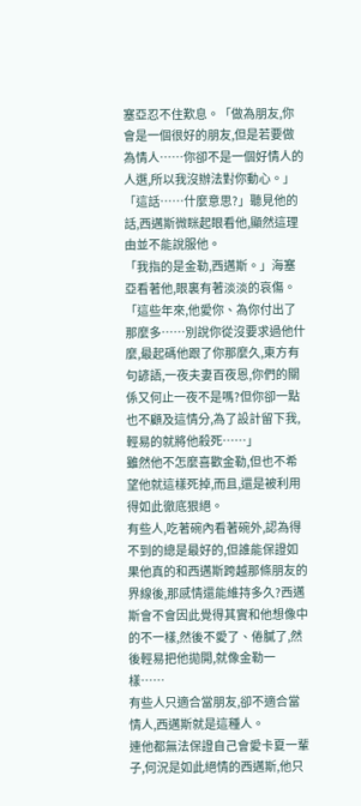塞亞忍不住歎息。「做為朋友,你會是一個很好的朋友,但是若要做為情人……你卻不是一個好情人的人選,所以我沒辦法對你動心。」
「這話……什麼意思?」聽見他的話,西邁斯微眯起眼看他,顯然這理由並不能說服他。
「我指的是金勒,西邁斯。」海塞亞看著他,眼裏有著淡淡的哀傷。
「這些年來,他愛你、為你付出了那麼多……別說你從沒要求過他什麼,最起碼他跟了你那麼久,東方有句諺語,一夜夫妻百夜恩,你們的關係又何止一夜不是嗎?但你卻一點也不顧及這情分,為了設計留下我,輕易的就將他殺死……」
雖然他不怎麼喜歡金勒,但也不希望他就這樣死掉,而且,還是被利用得如此徹底狠絕。
有些人,吃著碗內看著碗外,認為得不到的總是最好的,但誰能保證如果他真的和西邁斯跨越那條朋友的界線後,那感情還能維持多久?西邁斯會不會因此覺得其實和他想像中的不一樣,然後不愛了、倦膩了,然後輕易把他拋開,就像金勒一樣……
有些人只適合當朋友,卻不適合當情人,西邁斯就是這種人。
連他都無法保證自己會愛卡夏一輩子,何況是如此絕情的西邁斯,他只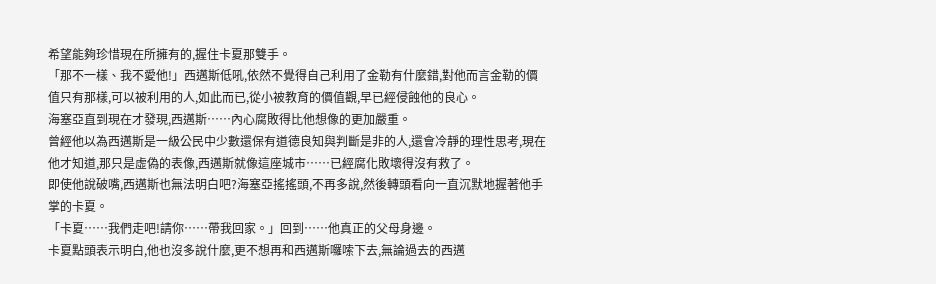希望能夠珍惜現在所擁有的,握住卡夏那雙手。
「那不一樣、我不愛他!」西邁斯低吼,依然不覺得自己利用了金勒有什麼錯,對他而言金勒的價值只有那樣,可以被利用的人,如此而已,從小被教育的價值觀,早已經侵蝕他的良心。
海塞亞直到現在才發現,西邁斯……內心腐敗得比他想像的更加嚴重。
曾經他以為西邁斯是一級公民中少數還保有道德良知與判斷是非的人,還會冷靜的理性思考,現在他才知道,那只是虛偽的表像,西邁斯就像這座城市……已經腐化敗壞得沒有救了。
即使他說破嘴,西邁斯也無法明白吧?海塞亞搖搖頭,不再多說,然後轉頭看向一直沉默地握著他手掌的卡夏。
「卡夏……我們走吧!請你……帶我回家。」回到……他真正的父母身邊。
卡夏點頭表示明白,他也沒多說什麼,更不想再和西邁斯囉嗦下去,無論過去的西邁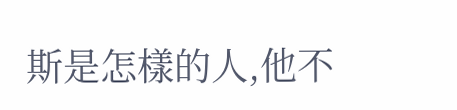斯是怎樣的人,他不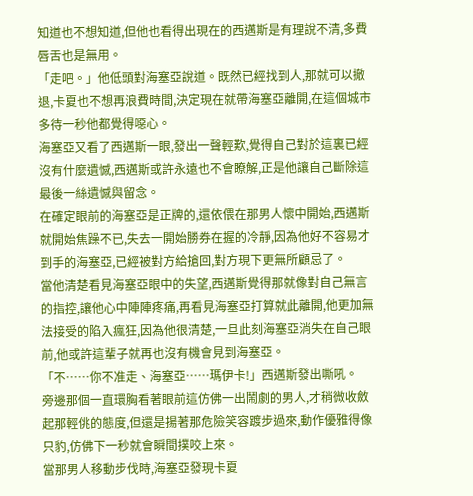知道也不想知道,但他也看得出現在的西邁斯是有理說不清,多費唇舌也是無用。
「走吧。」他低頭對海塞亞說道。既然已經找到人,那就可以撤退,卡夏也不想再浪費時間,決定現在就帶海塞亞離開,在這個城市多待一秒他都覺得噁心。
海塞亞又看了西邁斯一眼,發出一聲輕歎,覺得自己對於這裏已經沒有什麼遺憾,西邁斯或許永遠也不會瞭解,正是他讓自己斷除這最後一絲遺憾與留念。
在確定眼前的海塞亞是正牌的,還依偎在那男人懷中開始,西邁斯就開始焦躁不已,失去一開始勝券在握的冷靜,因為他好不容易才到手的海塞亞,已經被對方給搶回,對方現下更無所顧忌了。
當他清楚看見海塞亞眼中的失望,西邁斯覺得那就像對自己無言的指控,讓他心中陣陣疼痛,再看見海塞亞打算就此離開,他更加無法接受的陷入瘋狂,因為他很清楚,一旦此刻海塞亞消失在自己眼前,他或許這輩子就再也沒有機會見到海塞亞。
「不……你不准走、海塞亞……瑪伊卡!」西邁斯發出嘶吼。
旁邊那個一直環胸看著眼前這仿佛一出鬧劇的男人,才稍微收斂起那輕佻的態度,但還是揚著那危險笑容踱步過來,動作優雅得像只豹,仿佛下一秒就會瞬間撲咬上來。
當那男人移動步伐時,海塞亞發現卡夏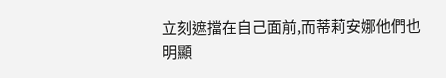立刻遮擋在自己面前,而蒂莉安娜他們也明顯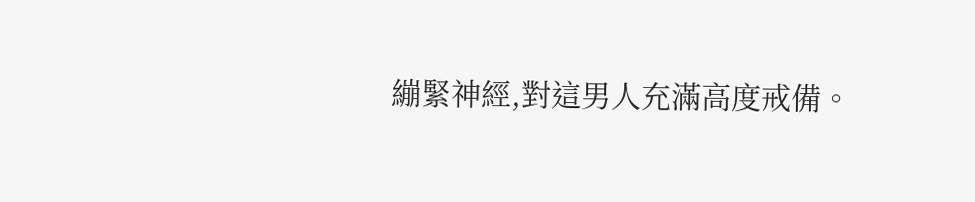繃緊神經,對這男人充滿高度戒備。